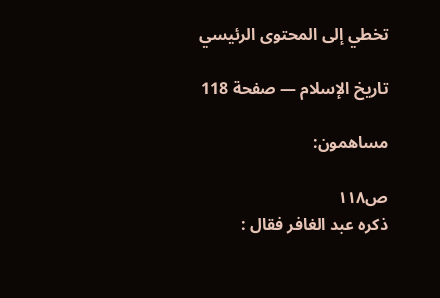تخطي إلى المحتوى الرئيسي

تاريخ الإسلام — صفحة 118

مساهمون:

ص١١٨
ذكره عبد الغافر فقال :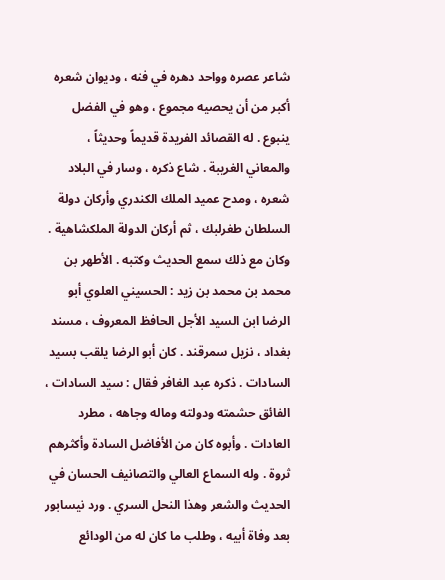شاعر عصره وواحد دهره في فنه ، وديوان شعره أكبر من أن يحصيه مجموع ، وهو في الفضل ينبوع . له القصائد الفريدة قديماً وحديثاً ، والمعاني الغريبة . شاع ذكره ، وسار في البلاد شعره ، ومدح عميد الملك الكندري وأركان دولة السلطان طغرلبك ، ثم أركان الدولة الملكشاهية . وكان مع ذلك سمع الحديث وكتبه . الأطهر بن محمد بن محمد بن زيد : الحسيني العلوي أبو الرضا ابن السيد الأجل الحافظ المعروف ، مسند بغداد ، نزيل سمرقند . كان أبو الرضا يلقب بسيد السادات . ذكره عبد الغافر فقال : سيد السادات ، الفائق حشمته ودولته وماله وجاهه ، مطرد العادات . وأبوه كان من الأفاضل السادة وأكثرهم ثروة . وله السماع العالي والتصانيف الحسان في الحديث والشعر وهذا النحل السري . ورد نيسابور بعد وفاة أبيه ، وطلب ما كان له من الودائع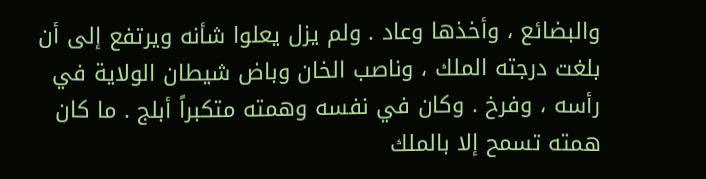والبضائع ، وأخذها وعاد . ولم يزل يعلوا شأنه ويرتفع إلى أن بلغت درجته الملك ، وناصب الخان وباض شيطان الولاية في رأسه ، وفرخ . وكان في نفسه وهمته متكبراً أبلج . ما كان همته تسمح إلا بالملك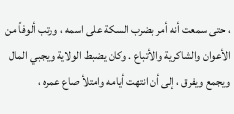، حتى سمعت أنه أمر بضرب السكة على اسمه ، ورتب ألوفاً من الأعوان والشاكرية والأتباع . وكان يضبط الولاية ويجبي المال ويجمع ويفرق ، إلى أن انتهت أيامه وامتلأ صاع عمره ،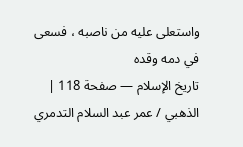واستعلى عليه من ناصبه ، فسعى في دمه وقده
تاريخ الإسلام — صفحة 118 | الذهبي / عمر عبد السلام التدمري